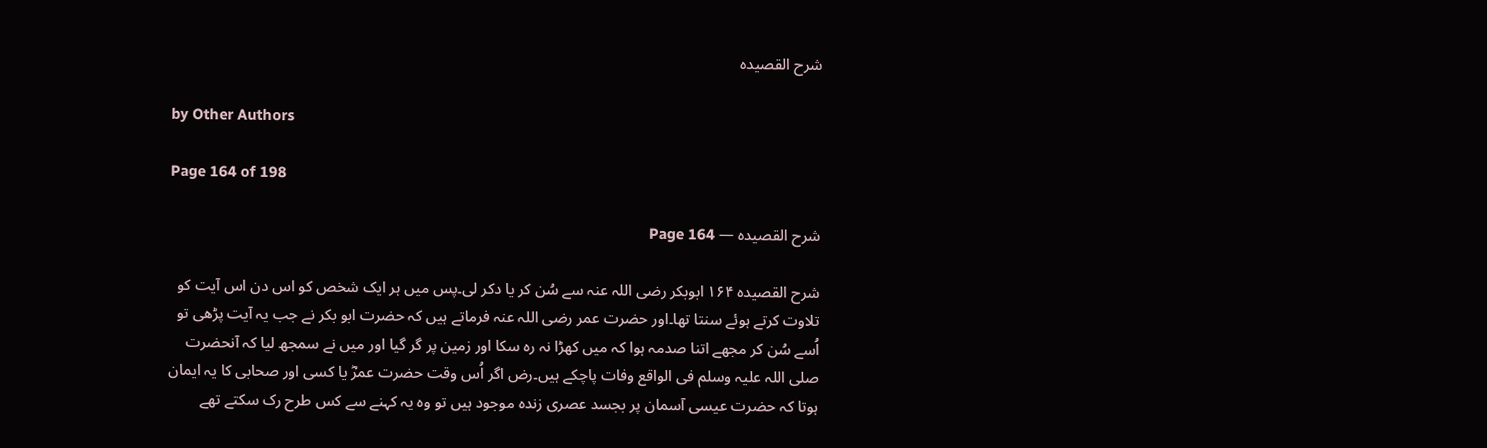شرح القصیدہ

by Other Authors

Page 164 of 198

شرح القصیدہ — Page 164

شرح القصيده ۱۶۴ ابوبکر رضی اللہ عنہ سے سُن کر یا دکر لی۔پس میں ہر ایک شخص کو اس دن اس آیت کو تلاوت کرتے ہوئے سنتا تھا۔اور حضرت عمر رضی اللہ عنہ فرماتے ہیں کہ حضرت ابو بکر نے جب یہ آیت پڑھی تو اُسے سُن کر مجھے اتنا صدمہ ہوا کہ میں کھڑا نہ رہ سکا اور زمین پر گر گیا اور میں نے سمجھ لیا کہ آنحضرت صلی اللہ علیہ وسلم فی الواقع وفات پاچکے ہیں۔رض اگر اُس وقت حضرت عمرؓ یا کسی اور صحابی کا یہ ایمان ہوتا کہ حضرت عیسی آسمان پر بجسد عصری زندہ موجود ہیں تو وہ یہ کہنے سے کس طرح رک سکتے تھے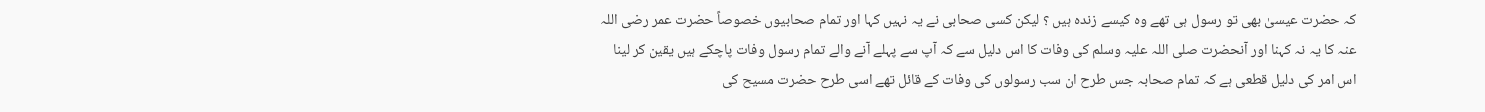کہ حضرت عیسیٰ بھی تو رسول ہی تھے وہ کیسے زندہ ہیں ؟ لیکن کسی صحابی نے یہ نہیں کہا اور تمام صحابیوں خصوصاً حضرت عمر رضی اللہ عنہ کا یہ نہ کہنا اور آنحضرت صلی اللہ علیہ وسلم کی وفات کا اس دلیل سے کہ آپ سے پہلے آنے والے تمام رسول وفات پاچکے ہیں یقین کر لینا اس امر کی دلیل قطعی ہے کہ تمام صحابہ جس طرح ان سب رسولوں کی وفات کے قائل تھے اسی طرح حضرت مسیح کی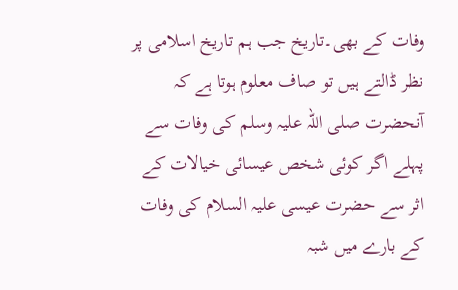وفات کے بھی۔تاریخ جب ہم تاریخ اسلامی پر نظر ڈالتے ہیں تو صاف معلوم ہوتا ہے کہ آنحضرت صلی اللہ علیہ وسلم کی وفات سے پہلے اگر کوئی شخص عیسائی خیالات کے اثر سے حضرت عیسی علیہ السلام کی وفات کے بارے میں شبہ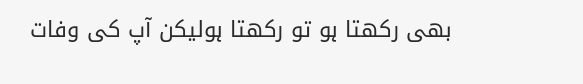بھی رکھتا ہو تو رکھتا ہولیکن آپ کی وفات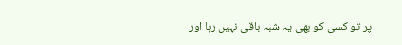پر تو کسی کو بھی یہ شبہ باقی نہیں رہا اور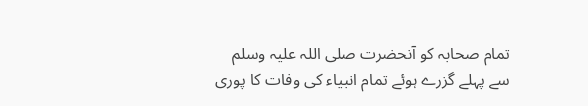تمام صحابہ کو آنحضرت صلی اللہ علیہ وسلم سے پہلے گزرے ہوئے تمام انبیاء کی وفات کا پوری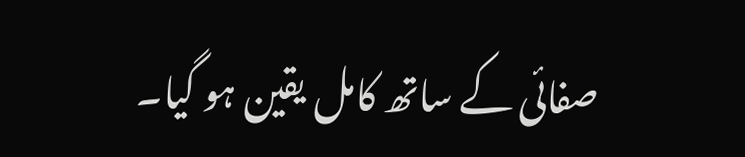صفائی کے ساتھ کامل یقین ہو گیا۔